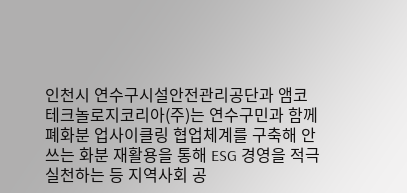인천시 연수구시설안전관리공단과 앰코테크놀로지코리아(주)는 연수구민과 함께 폐화분 업사이클링 협업체계를 구축해 안 쓰는 화분 재활용을 통해 ESG 경영을 적극 실천하는 등 지역사회 공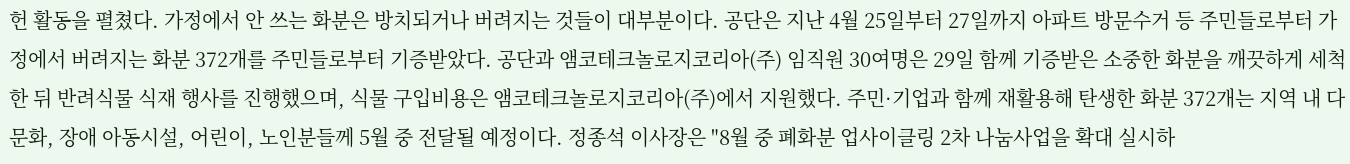헌 활동을 펼쳤다. 가정에서 안 쓰는 화분은 방치되거나 버려지는 것들이 대부분이다. 공단은 지난 4월 25일부터 27일까지 아파트 방문수거 등 주민들로부터 가정에서 버려지는 화분 372개를 주민들로부터 기증받았다. 공단과 앰코테크놀로지코리아(주) 임직원 30여명은 29일 함께 기증받은 소중한 화분을 깨끗하게 세척한 뒤 반려식물 식재 행사를 진행했으며, 식물 구입비용은 앰코테크놀로지코리아(주)에서 지원했다. 주민·기업과 함께 재활용해 탄생한 화분 372개는 지역 내 다문화, 장애 아동시설, 어린이, 노인분들께 5월 중 전달될 예정이다. 정종석 이사장은 "8월 중 폐화분 업사이클링 2차 나눔사업을 확대 실시하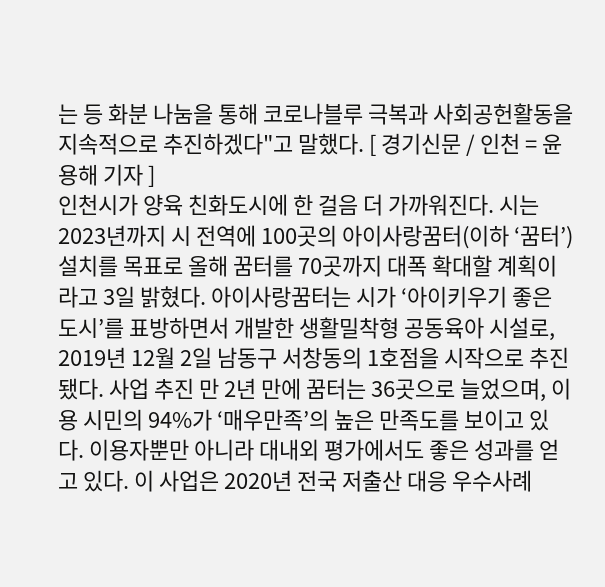는 등 화분 나눔을 통해 코로나블루 극복과 사회공헌활동을 지속적으로 추진하겠다"고 말했다. [ 경기신문 / 인천 = 윤용해 기자 ]
인천시가 양육 친화도시에 한 걸음 더 가까워진다. 시는 2023년까지 시 전역에 100곳의 아이사랑꿈터(이하 ‘꿈터’) 설치를 목표로 올해 꿈터를 70곳까지 대폭 확대할 계획이라고 3일 밝혔다. 아이사랑꿈터는 시가 ‘아이키우기 좋은 도시’를 표방하면서 개발한 생활밀착형 공동육아 시설로, 2019년 12월 2일 남동구 서창동의 1호점을 시작으로 추진됐다. 사업 추진 만 2년 만에 꿈터는 36곳으로 늘었으며, 이용 시민의 94%가 ‘매우만족’의 높은 만족도를 보이고 있다. 이용자뿐만 아니라 대내외 평가에서도 좋은 성과를 얻고 있다. 이 사업은 2020년 전국 저출산 대응 우수사례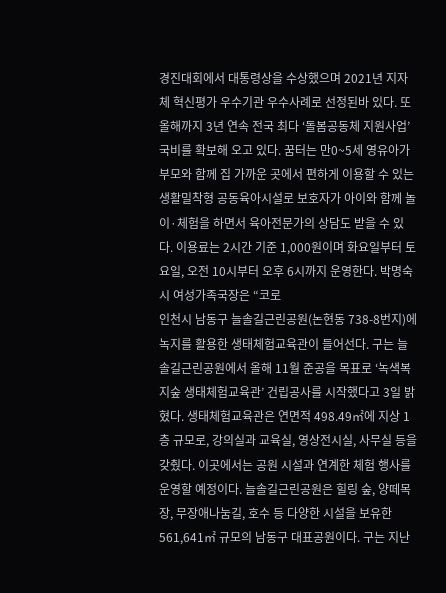경진대회에서 대통령상을 수상했으며 2021년 지자체 혁신평가 우수기관 우수사례로 선정된바 있다. 또 올해까지 3년 연속 전국 최다 ‘돌봄공동체 지원사업’국비를 확보해 오고 있다. 꿈터는 만0~5세 영유아가 부모와 함께 집 가까운 곳에서 편하게 이용할 수 있는 생활밀착형 공동육아시설로 보호자가 아이와 함께 놀이·체험을 하면서 육아전문가의 상담도 받을 수 있다. 이용료는 2시간 기준 1,000원이며 화요일부터 토요일, 오전 10시부터 오후 6시까지 운영한다. 박명숙 시 여성가족국장은 “코로
인천시 남동구 늘솔길근린공원(논현동 738-8번지)에 녹지를 활용한 생태체험교육관이 들어선다. 구는 늘솔길근린공원에서 올해 11월 준공을 목표로 ‘녹색복지숲 생태체험교육관’ 건립공사를 시작했다고 3일 밝혔다. 생태체험교육관은 연면적 498.49㎡에 지상 1층 규모로, 강의실과 교육실, 영상전시실, 사무실 등을 갖췄다. 이곳에서는 공원 시설과 연계한 체험 행사를 운영할 예정이다. 늘솔길근린공원은 힐링 숲, 양떼목장, 무장애나눔길, 호수 등 다양한 시설을 보유한 561,641㎡ 규모의 남동구 대표공원이다. 구는 지난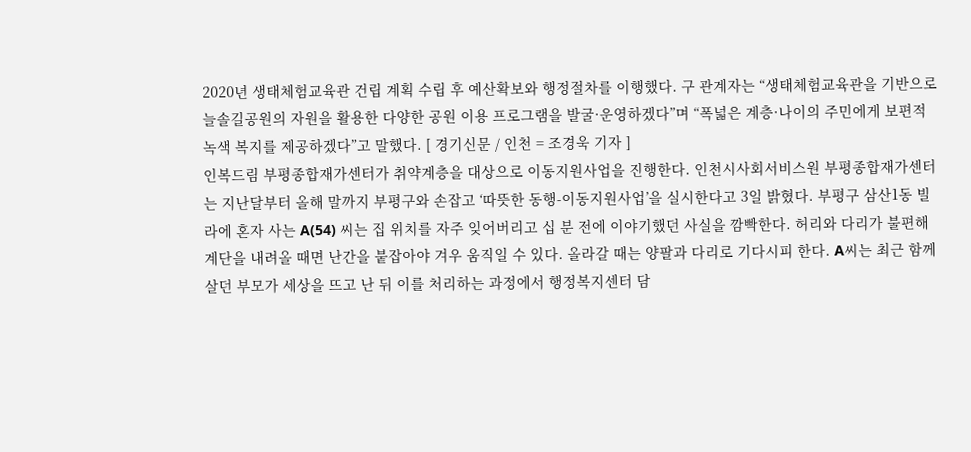2020년 생태체험교육관 건립 계획 수립 후 예산확보와 행정절차를 이행했다. 구 관계자는 “생태체험교육관을 기반으로 늘솔길공원의 자원을 활용한 다양한 공원 이용 프로그램을 발굴·운영하겠다”며 “폭넓은 계층·나이의 주민에게 보편적 녹색 복지를 제공하겠다”고 말했다. [ 경기신문 / 인천 = 조경욱 기자 ]
인복드림 부평종합재가센터가 취약계층을 대상으로 이동지원사업을 진행한다. 인천시사회서비스원 부평종합재가센터는 지난달부터 올해 말까지 부평구와 손잡고 ‘따뜻한 동행-이동지원사업’을 실시한다고 3일 밝혔다. 부평구 삼산1동 빌라에 혼자 사는 A(54) 씨는 집 위치를 자주 잊어버리고 십 분 전에 이야기했던 사실을 깜빡한다. 허리와 다리가 불편해 계단을 내려올 때면 난간을 붙잡아야 겨우 움직일 수 있다. 올라갈 때는 양팔과 다리로 기다시피 한다. A씨는 최근 함께 살던 부모가 세상을 뜨고 난 뒤 이를 처리하는 과정에서 행정복지센터 담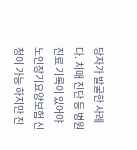당자가 발굴한 사례다. 치매 진단 등 병원 진료 기록이 있어야 노인장기요양보험 신청이 가능 하지만 진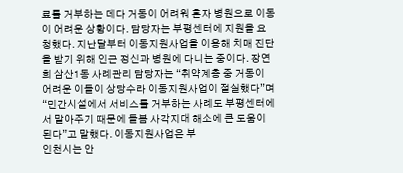료를 거부하는 데다 거동이 어려워 혼자 병원으로 이동이 어려운 상황이다. 담당자는 부평센터에 지원을 요청했다. 지난달부터 이동지원사업을 이용해 치매 진단을 받기 위해 인근 정신과 병원에 다니는 중이다. 장연희 삼산1동 사례관리 담당자는 “취약계층 중 거동이 어려운 이들이 상당수라 이동지원사업이 절실했다”며 “민간시설에서 서비스를 거부하는 사례도 부평센터에서 맡아주기 때문에 돌봄 사각지대 해소에 큰 도움이 된다”고 말했다. 이동지원사업은 부
인천시는 안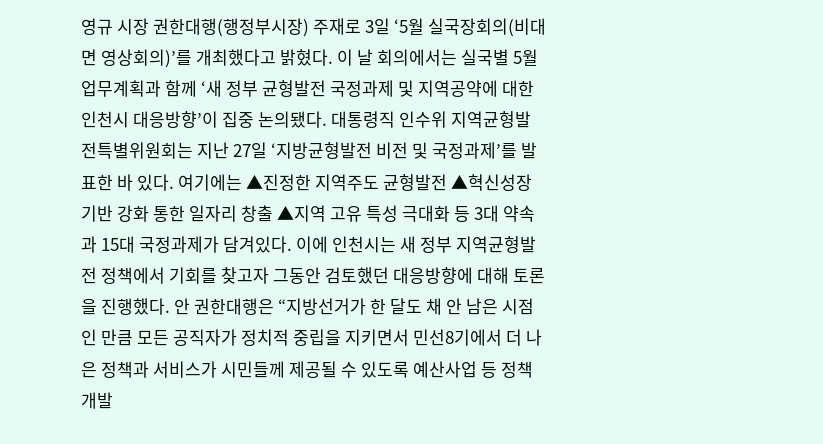영규 시장 권한대행(행정부시장) 주재로 3일 ‘5월 실국장회의(비대면 영상회의)’를 개최했다고 밝혔다. 이 날 회의에서는 실국별 5월 업무계획과 함께 ‘새 정부 균형발전 국정과제 및 지역공약에 대한 인천시 대응방향’이 집중 논의됐다. 대통령직 인수위 지역균형발전특별위원회는 지난 27일 ‘지방균형발전 비전 및 국정과제’를 발표한 바 있다. 여기에는 ▲진정한 지역주도 균형발전 ▲혁신성장 기반 강화 통한 일자리 창출 ▲지역 고유 특성 극대화 등 3대 약속과 15대 국정과제가 담겨있다. 이에 인천시는 새 정부 지역균형발전 정책에서 기회를 찾고자 그동안 검토했던 대응방향에 대해 토론을 진행했다. 안 권한대행은 “지방선거가 한 달도 채 안 남은 시점인 만큼 모든 공직자가 정치적 중립을 지키면서 민선8기에서 더 나은 정책과 서비스가 시민들께 제공될 수 있도록 예산사업 등 정책개발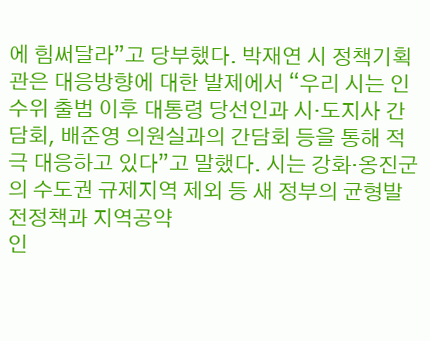에 힘써달라”고 당부했다. 박재연 시 정책기획관은 대응방향에 대한 발제에서 “우리 시는 인수위 출범 이후 대통령 당선인과 시‧도지사 간담회, 배준영 의원실과의 간담회 등을 통해 적극 대응하고 있다”고 말했다. 시는 강화·옹진군의 수도권 규제지역 제외 등 새 정부의 균형발전정책과 지역공약
인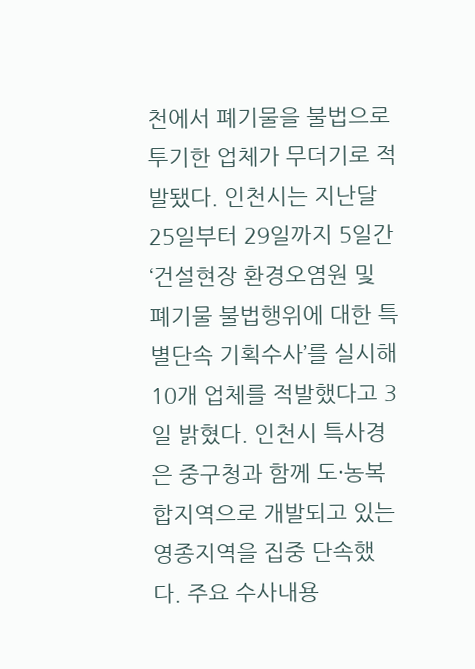천에서 폐기물을 불법으로 투기한 업체가 무더기로 적발됐다. 인천시는 지난달 25일부터 29일까지 5일간 ‘건설현장 환경오염원 및 폐기물 불법행위에 대한 특별단속 기획수사’를 실시해 10개 업체를 적발했다고 3일 밝혔다. 인천시 특사경은 중구청과 함께 도·농복합지역으로 개발되고 있는 영종지역을 집중 단속했다. 주요 수사내용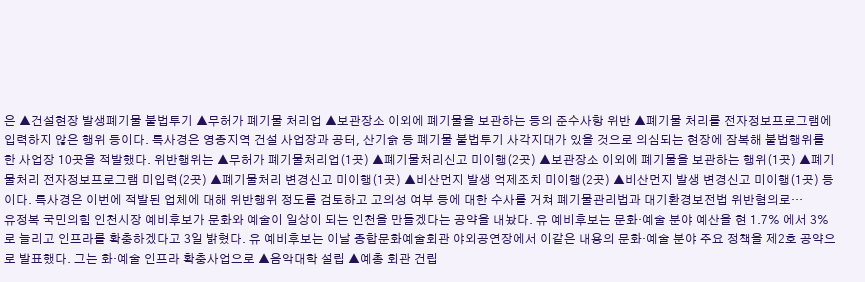은 ▲건설현장 발생폐기물 불법투기 ▲무허가 폐기물 처리업 ▲보관장소 이외에 폐기물을 보관하는 등의 준수사항 위반 ▲폐기물 처리를 전자정보프로그램에 입력하지 않은 행위 등이다. 특사경은 영종지역 건설 사업장과 공터, 산기슭 등 폐기물 불법투기 사각지대가 있을 것으로 의심되는 현장에 잠복해 불법행위를 한 사업장 10곳을 적발했다. 위반행위는 ▲무허가 폐기물처리업(1곳) ▲폐기물처리신고 미이행(2곳) ▲보관장소 이외에 폐기물을 보관하는 행위(1곳) ▲폐기물처리 전자정보프로그램 미입력(2곳) ▲폐기물처리 변경신고 미이행(1곳) ▲비산먼지 발생 억제조치 미이행(2곳) ▲비산먼지 발생 변경신고 미이행(1곳) 등이다. 특사경은 이번에 적발된 업체에 대해 위반행위 정도를 검토하고 고의성 여부 등에 대한 수사를 거쳐 폐기물관리법과 대기환경보전법 위반혐의로…
유정복 국민의힘 인천시장 예비후보가 문화와 예술이 일상이 되는 인천을 만들겠다는 공약을 내놨다. 유 예비후보는 문화·예술 분야 예산을 현 1.7% 에서 3%로 늘리고 인프라를 확충하겠다고 3일 밝혔다. 유 예비후보는 이날 종합문화예술회관 야외공연장에서 이같은 내용의 문화·예술 분야 주요 정책을 제2호 공약으로 발표했다. 그는 화‧예술 인프라 확충사업으로 ▲음악대학 설립 ▲예총 회관 건립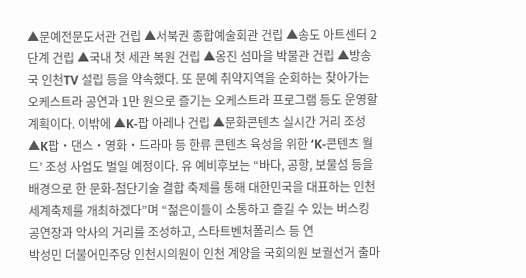▲문예전문도서관 건립 ▲서북권 종합예술회관 건립 ▲송도 아트센터 2단계 건립 ▲국내 첫 세관 복원 건립 ▲옹진 섬마을 박물관 건립 ▲방송국 인천TV 설립 등을 약속했다. 또 문예 취약지역을 순회하는 찾아가는 오케스트라 공연과 1만 원으로 즐기는 오케스트라 프로그램 등도 운영할 계획이다. 이밖에 ▲K-팝 아레나 건립 ▲문화콘텐츠 실시간 거리 조성 ▲K팝‧댄스‧영화‧드라마 등 한류 콘텐츠 육성을 위한 ‘K-콘텐츠 월드’ 조성 사업도 벌일 예정이다. 유 예비후보는 “바다, 공항, 보물섬 등을 배경으로 한 문화-첨단기술 결합 축제를 통해 대한민국을 대표하는 인천세계축제를 개최하겠다”며 “젊은이들이 소통하고 즐길 수 있는 버스킹 공연장과 악사의 거리를 조성하고, 스타트벤처폴리스 등 연
박성민 더불어민주당 인천시의원이 인천 계양을 국회의원 보궐선거 출마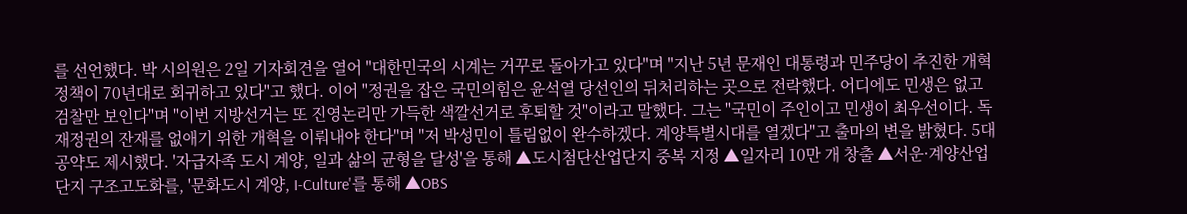를 선언했다. 박 시의원은 2일 기자회견을 열어 "대한민국의 시계는 거꾸로 돌아가고 있다"며 "지난 5년 문재인 대통령과 민주당이 추진한 개혁정책이 70년대로 회귀하고 있다"고 했다. 이어 "정권을 잡은 국민의힘은 윤석열 당선인의 뒤처리하는 곳으로 전락했다. 어디에도 민생은 없고 검찰만 보인다"며 "이번 지방선거는 또 진영논리만 가득한 색깔선거로 후퇴할 것"이라고 말했다. 그는 "국민이 주인이고 민생이 최우선이다. 독재정권의 잔재를 없애기 위한 개혁을 이뤄내야 한다"며 "저 박성민이 틀림없이 완수하겠다. 계양특별시대를 열겠다"고 출마의 변을 밝혔다. 5대 공약도 제시했다. '자급자족 도시 계양, 일과 삶의 균형을 달성'을 통해 ▲도시첨단산업단지 중복 지정 ▲일자리 10만 개 창출 ▲서운·계양산업단지 구조고도화를, '문화도시 계양, I-Culture'를 통해 ▲OBS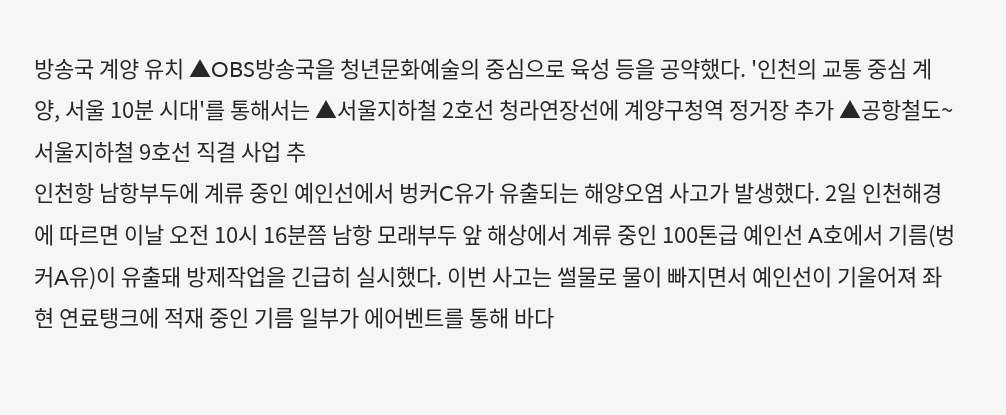방송국 계양 유치 ▲OBS방송국을 청년문화예술의 중심으로 육성 등을 공약했다. '인천의 교통 중심 계양, 서울 10분 시대'를 통해서는 ▲서울지하철 2호선 청라연장선에 계양구청역 정거장 추가 ▲공항철도~서울지하철 9호선 직결 사업 추
인천항 남항부두에 계류 중인 예인선에서 벙커C유가 유출되는 해양오염 사고가 발생했다. 2일 인천해경에 따르면 이날 오전 10시 16분쯤 남항 모래부두 앞 해상에서 계류 중인 100톤급 예인선 A호에서 기름(벙커A유)이 유출돼 방제작업을 긴급히 실시했다. 이번 사고는 썰물로 물이 빠지면서 예인선이 기울어져 좌현 연료탱크에 적재 중인 기름 일부가 에어벤트를 통해 바다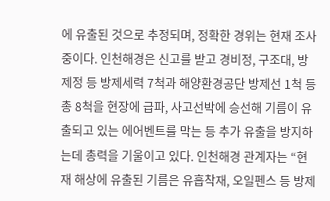에 유출된 것으로 추정되며, 정확한 경위는 현재 조사 중이다. 인천해경은 신고를 받고 경비정, 구조대, 방제정 등 방제세력 7척과 해양환경공단 방제선 1척 등 총 8척을 현장에 급파, 사고선박에 승선해 기름이 유출되고 있는 에어벤트를 막는 등 추가 유출을 방지하는데 총력을 기울이고 있다. 인천해경 관계자는 “현재 해상에 유출된 기름은 유흡착재, 오일펜스 등 방제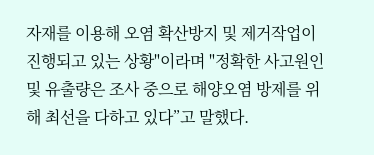자재를 이용해 오염 확산방지 및 제거작업이 진행되고 있는 상황"이라며 "정확한 사고원인 및 유출량은 조사 중으로 해양오염 방제를 위해 최선을 다하고 있다”고 말했다.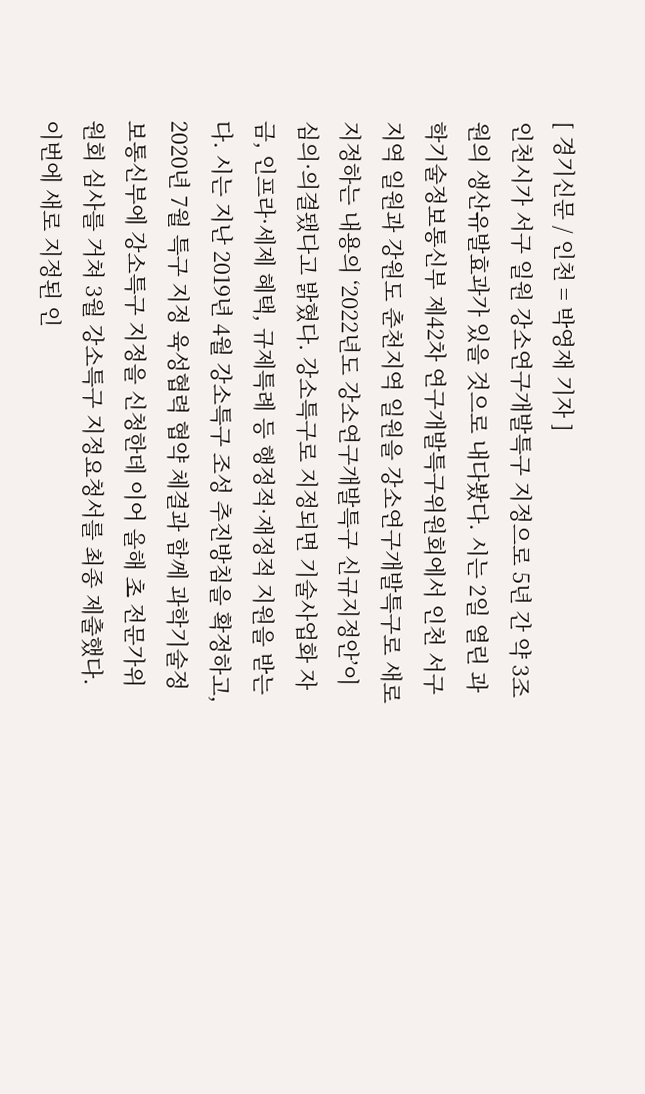[ 경기신문 / 인천 = 박영재 기자 ]
인천시가 서구 일원 강소연구개발특구 지정으로 5년 간 약 3조 원의 생산유발효과가 있을 것으로 내다봤다. 시는 2일 열린 과학기술정보통신부 제42차 연구개발특구위원회에서 인천 서구지역 일원과 강원도 춘천지역 일원을 강소연구개발특구로 새로 지정하는 내용의 ‘2022년도 강소연구개발특구 신규지정안’이 심의·의결됐다고 밝혔다. 강소특구로 지정되면 기술사업화 자금, 인프라·세제 혜택, 규제특례 등 행정적·재정적 지원을 받는다. 시는 지난 2019년 4월 강소특구 조성 추진방침을 확정하고, 2020년 7월 특구 지정 육성협력 협약 체결과 함께 과학기술정보통신부에 강소특구 지정을 신청한데 이어 올해 초 전문가위원회 심사를 거쳐 3월 강소특구 지정요청서를 최종 제출했다. 이번에 새로 지정된 인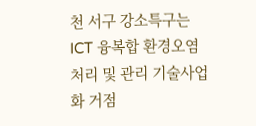천 서구 강소특구는 ICT 융복합 환경오염 처리 및 관리 기술사업화 거점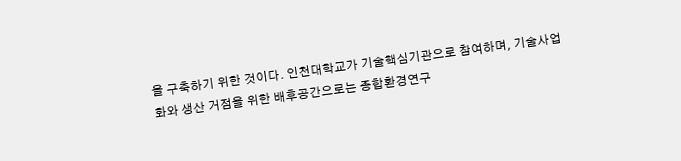을 구축하기 위한 것이다. 인천대학교가 기술핵심기관으로 참여하며, 기술사업화와 생산 거점을 위한 배후공간으로는 종합환경연구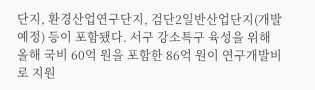단지, 환경산업연구단지, 검단2일반산업단지(개발예정) 등이 포함됐다. 서구 강소특구 육성을 위해 올해 국비 60억 원을 포함한 86억 원이 연구개발비로 지원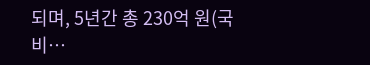되며, 5년간 총 230억 원(국비…